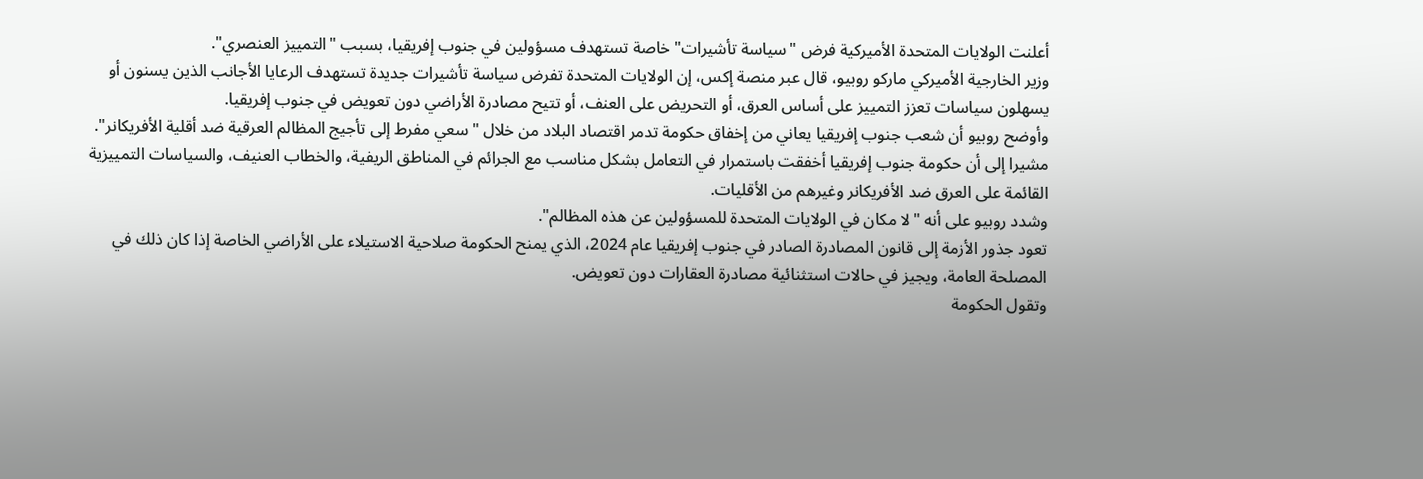أعلنت الولايات المتحدة الأميركية فرض "سياسة تأشيرات" خاصة تستهدف مسؤولين في جنوب إفريقيا، بسبب "التمييز العنصري".
وزير الخارجية الأميركي ماركو روبيو، قال عبر منصة إكس، إن الولايات المتحدة تفرض سياسة تأشيرات جديدة تستهدف الرعايا الأجانب الذين يسنون أو يسهلون سياسات تعزز التمييز على أساس العرق، أو التحريض على العنف، أو تتيح مصادرة الأراضي دون تعويض في جنوب إفريقيا.
وأوضح روبيو أن شعب جنوب إفريقيا يعاني من إخفاق حكومة تدمر اقتصاد البلاد من خلال "سعي مفرط إلى تأجيج المظالم العرقية ضد أقلية الأفريكانر". مشيرا إلى أن حكومة جنوب إفريقيا أخفقت باستمرار في التعامل بشكل مناسب مع الجرائم في المناطق الريفية، والخطاب العنيف، والسياسات التمييزية القائمة على العرق ضد الأفريكانر وغيرهم من الأقليات.
وشدد روبيو على أنه "لا مكان في الولايات المتحدة للمسؤولين عن هذه المظالم".
تعود جذور الأزمة إلى قانون المصادرة الصادر في جنوب إفريقيا عام 2024، الذي يمنح الحكومة صلاحية الاستيلاء على الأراضي الخاصة إذا كان ذلك في المصلحة العامة، ويجيز في حالات استثنائية مصادرة العقارات دون تعويض.
وتقول الحكومة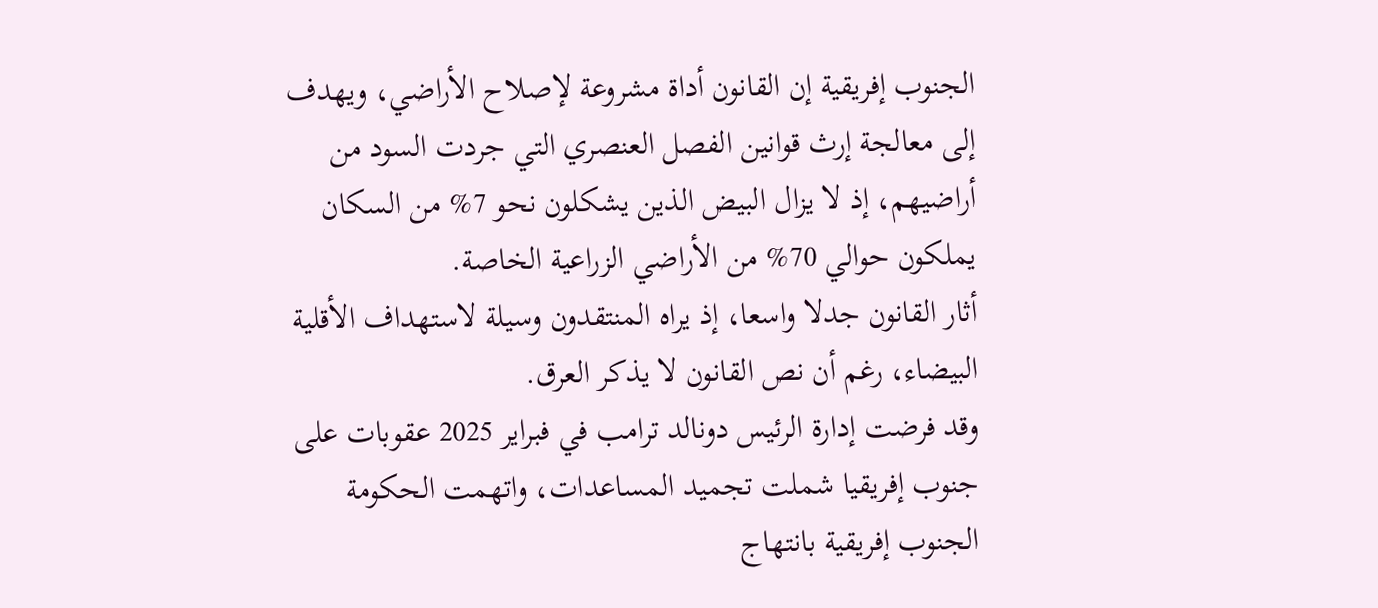الجنوب إفريقية إن القانون أداة مشروعة لإصلاح الأراضي، ويهدف إلى معالجة إرث قوانين الفصل العنصري التي جردت السود من أراضيهم، إذ لا يزال البيض الذين يشكلون نحو 7% من السكان يملكون حوالي 70% من الأراضي الزراعية الخاصة.
أثار القانون جدلا واسعا، إذ يراه المنتقدون وسيلة لاستهداف الأقلية البيضاء، رغم أن نص القانون لا يذكر العرق.
وقد فرضت إدارة الرئيس دونالد ترامب في فبراير 2025 عقوبات على جنوب إفريقيا شملت تجميد المساعدات، واتهمت الحكومة الجنوب إفريقية بانتهاج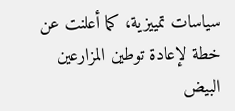سياسات تمييزية، كما أعلنت عن خطة لإعادة توطين المزارعين البيض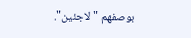بوصفهم "لاجئين".